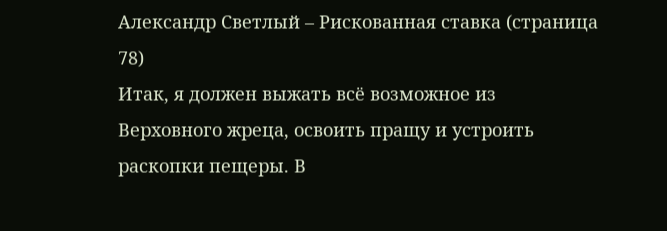Александр Светлый – Рискованная ставка (страница 78)
Итак, я должен выжать всё возможное из Верховного жреца, освоить пращу и устроить раскопки пещеры. В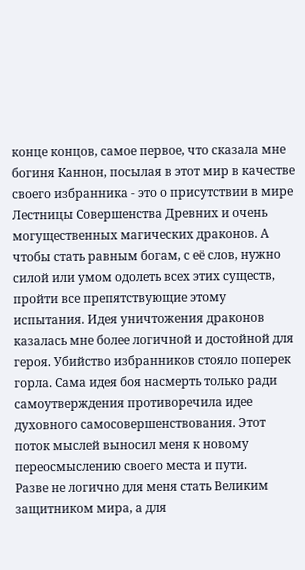конце концов, самое первое, что сказала мне богиня Каннон, посылая в этот мир в качестве своего избранника - это о присутствии в мире Лестницы Совершенства Древних и очень могущественных магических драконов. А чтобы стать равным богам, с её слов, нужно силой или умом одолеть всех этих существ, пройти все препятствующие этому испытания. Идея уничтожения драконов казалась мне более логичной и достойной для героя. Убийство избранников стояло поперек горла. Сама идея боя насмерть только ради самоутверждения противоречила идее духовного самосовершенствования. Этот поток мыслей выносил меня к новому переосмыслению своего места и пути.
Разве не логично для меня стать Великим защитником мира, а для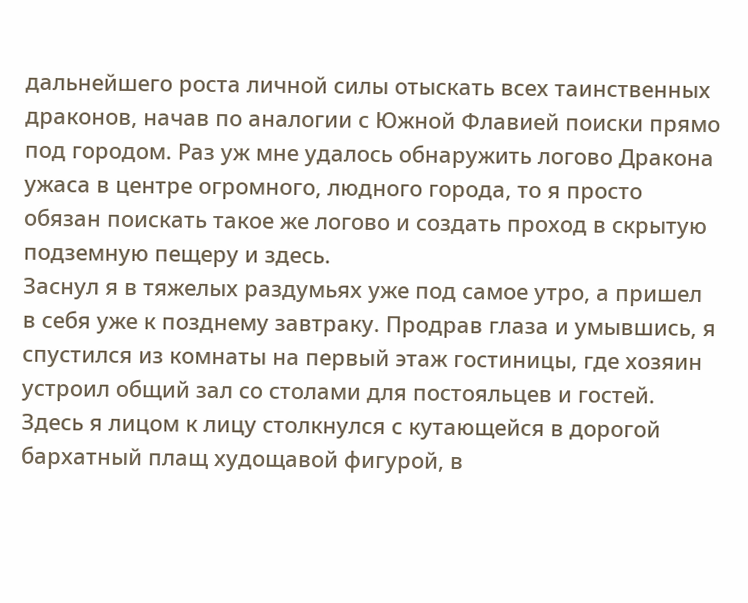дальнейшего роста личной силы отыскать всех таинственных драконов, начав по аналогии с Южной Флавией поиски прямо под городом. Раз уж мне удалось обнаружить логово Дракона ужаса в центре огромного, людного города, то я просто обязан поискать такое же логово и создать проход в скрытую подземную пещеру и здесь.
Заснул я в тяжелых раздумьях уже под самое утро, а пришел в себя уже к позднему завтраку. Продрав глаза и умывшись, я спустился из комнаты на первый этаж гостиницы, где хозяин устроил общий зал со столами для постояльцев и гостей. Здесь я лицом к лицу столкнулся с кутающейся в дорогой бархатный плащ худощавой фигурой, в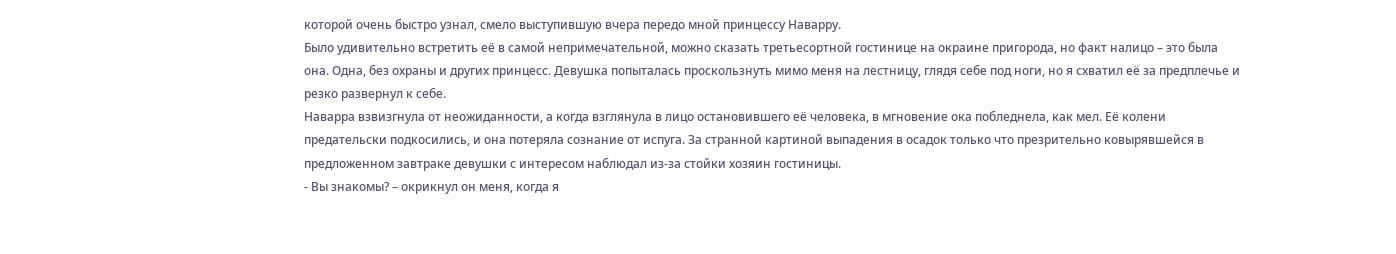которой очень быстро узнал, смело выступившую вчера передо мной принцессу Наварру.
Было удивительно встретить её в самой непримечательной, можно сказать третьесортной гостинице на окраине пригорода, но факт налицо – это была она. Одна, без охраны и других принцесс. Девушка попыталась проскользнуть мимо меня на лестницу, глядя себе под ноги, но я схватил её за предплечье и резко развернул к себе.
Наварра взвизгнула от неожиданности, а когда взглянула в лицо остановившего её человека, в мгновение ока побледнела, как мел. Её колени предательски подкосились, и она потеряла сознание от испуга. За странной картиной выпадения в осадок только что презрительно ковырявшейся в предложенном завтраке девушки с интересом наблюдал из-за стойки хозяин гостиницы.
- Вы знакомы? – окрикнул он меня, когда я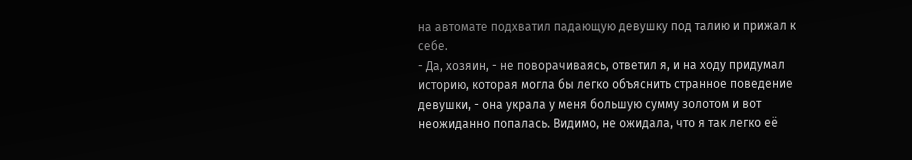на автомате подхватил падающую девушку под талию и прижал к себе.
- Да, хозяин, - не поворачиваясь, ответил я, и на ходу придумал историю, которая могла бы легко объяснить странное поведение девушки, - она украла у меня большую сумму золотом и вот неожиданно попалась. Видимо, не ожидала, что я так легко её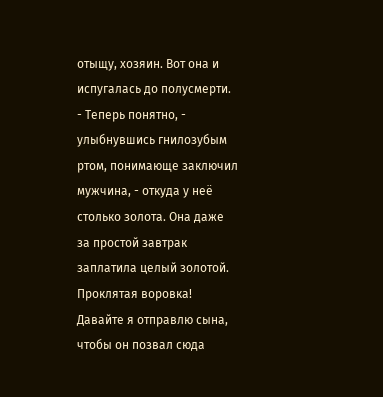отыщу, хозяин. Вот она и испугалась до полусмерти.
- Теперь понятно, - улыбнувшись гнилозубым ртом, понимающе заключил мужчина, - откуда у неё столько золота. Она даже за простой завтрак заплатила целый золотой. Проклятая воровка! Давайте я отправлю сына, чтобы он позвал сюда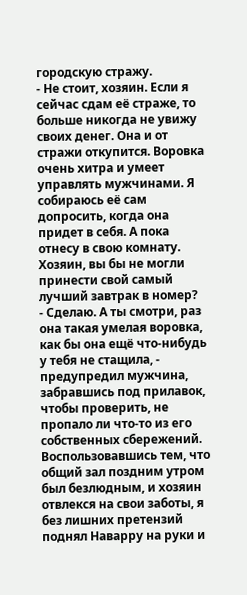городскую стражу.
- Не стоит, хозяин. Если я сейчас сдам её страже, то больше никогда не увижу своих денег. Она и от стражи откупится. Воровка очень хитра и умеет управлять мужчинами. Я собираюсь её сам допросить, когда она придет в себя. А пока отнесу в свою комнату. Хозяин, вы бы не могли принести свой самый лучший завтрак в номер?
- Сделаю. А ты смотри, раз она такая умелая воровка, как бы она ещё что-нибудь у тебя не стащила, - предупредил мужчина, забравшись под прилавок, чтобы проверить, не пропало ли что-то из его собственных сбережений.
Воспользовавшись тем, что общий зал поздним утром был безлюдным, и хозяин отвлекся на свои заботы, я без лишних претензий поднял Наварру на руки и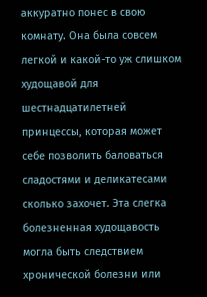аккуратно понес в свою комнату. Она была совсем легкой и какой-то уж слишком худощавой для шестнадцатилетней принцессы, которая может себе позволить баловаться сладостями и деликатесами сколько захочет. Эта слегка болезненная худощавость могла быть следствием хронической болезни или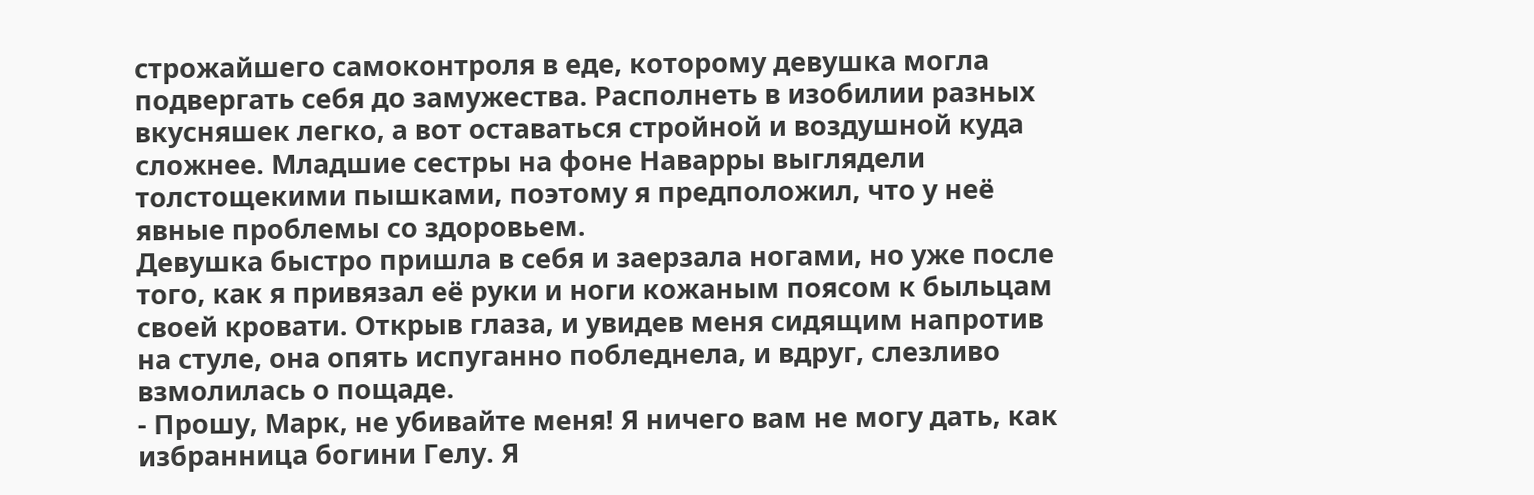строжайшего самоконтроля в еде, которому девушка могла подвергать себя до замужества. Располнеть в изобилии разных вкусняшек легко, а вот оставаться стройной и воздушной куда сложнее. Младшие сестры на фоне Наварры выглядели толстощекими пышками, поэтому я предположил, что у неё явные проблемы со здоровьем.
Девушка быстро пришла в себя и заерзала ногами, но уже после того, как я привязал её руки и ноги кожаным поясом к быльцам своей кровати. Открыв глаза, и увидев меня сидящим напротив на стуле, она опять испуганно побледнела, и вдруг, слезливо взмолилась о пощаде.
- Прошу, Марк, не убивайте меня! Я ничего вам не могу дать, как избранница богини Гелу. Я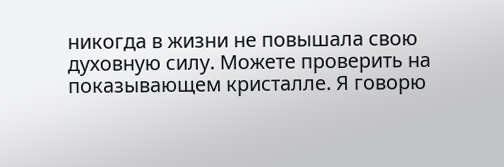никогда в жизни не повышала свою духовную силу. Можете проверить на показывающем кристалле. Я говорю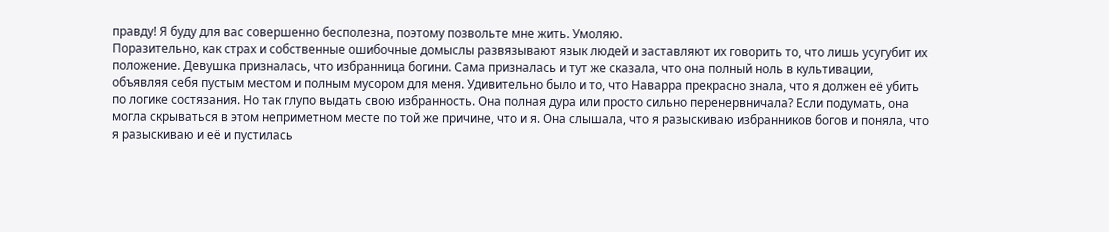правду! Я буду для вас совершенно бесполезна, поэтому позвольте мне жить. Умоляю.
Поразительно, как страх и собственные ошибочные домыслы развязывают язык людей и заставляют их говорить то, что лишь усугубит их положение. Девушка призналась, что избранница богини. Сама призналась и тут же сказала, что она полный ноль в культивации, объявляя себя пустым местом и полным мусором для меня. Удивительно было и то, что Наварра прекрасно знала, что я должен её убить по логике состязания. Но так глупо выдать свою избранность. Она полная дура или просто сильно перенервничала? Если подумать, она могла скрываться в этом неприметном месте по той же причине, что и я. Она слышала, что я разыскиваю избранников богов и поняла, что я разыскиваю и её и пустилась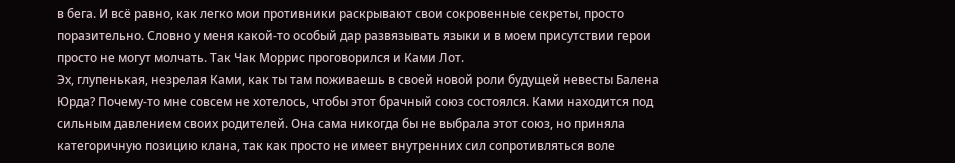в бега. И всё равно, как легко мои противники раскрывают свои сокровенные секреты, просто поразительно. Словно у меня какой-то особый дар развязывать языки и в моем присутствии герои просто не могут молчать. Так Чак Моррис проговорился и Ками Лот.
Эх, глупенькая, незрелая Ками, как ты там поживаешь в своей новой роли будущей невесты Балена Юрда? Почему-то мне совсем не хотелось, чтобы этот брачный союз состоялся. Ками находится под сильным давлением своих родителей. Она сама никогда бы не выбрала этот союз, но приняла категоричную позицию клана, так как просто не имеет внутренних сил сопротивляться воле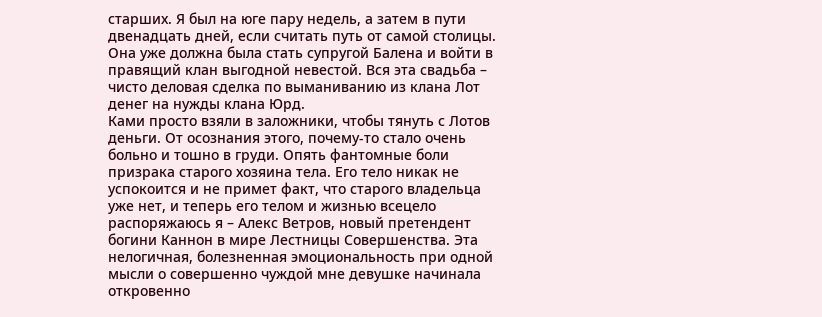старших. Я был на юге пару недель, а затем в пути двенадцать дней, если считать путь от самой столицы. Она уже должна была стать супругой Балена и войти в правящий клан выгодной невестой. Вся эта свадьба – чисто деловая сделка по выманиванию из клана Лот денег на нужды клана Юрд.
Ками просто взяли в заложники, чтобы тянуть с Лотов деньги. От осознания этого, почему-то стало очень больно и тошно в груди. Опять фантомные боли призрака старого хозяина тела. Его тело никак не успокоится и не примет факт, что старого владельца уже нет, и теперь его телом и жизнью всецело распоряжаюсь я – Алекс Ветров, новый претендент богини Каннон в мире Лестницы Совершенства. Эта нелогичная, болезненная эмоциональность при одной мысли о совершенно чуждой мне девушке начинала откровенно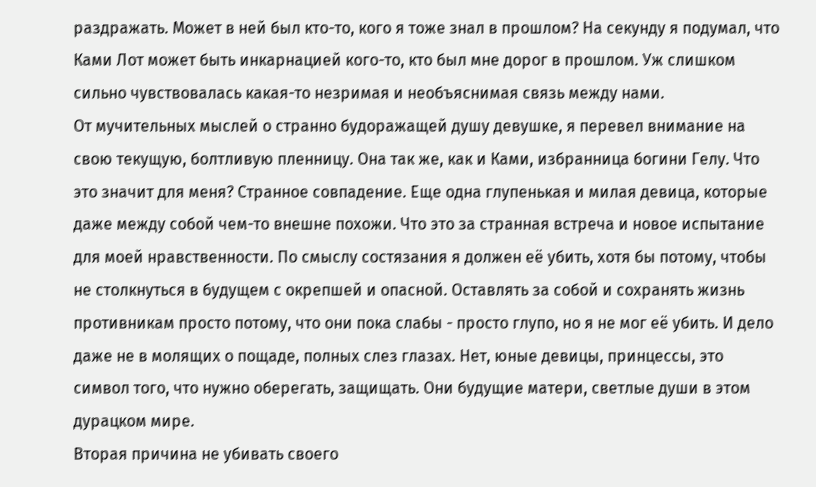раздражать. Может в ней был кто-то, кого я тоже знал в прошлом? На секунду я подумал, что Ками Лот может быть инкарнацией кого-то, кто был мне дорог в прошлом. Уж слишком сильно чувствовалась какая-то незримая и необъяснимая связь между нами.
От мучительных мыслей о странно будоражащей душу девушке, я перевел внимание на свою текущую, болтливую пленницу. Она так же, как и Ками, избранница богини Гелу. Что это значит для меня? Странное совпадение. Еще одна глупенькая и милая девица, которые даже между собой чем-то внешне похожи. Что это за странная встреча и новое испытание для моей нравственности. По смыслу состязания я должен её убить, хотя бы потому, чтобы не столкнуться в будущем с окрепшей и опасной. Оставлять за собой и сохранять жизнь противникам просто потому, что они пока слабы - просто глупо, но я не мог её убить. И дело даже не в молящих о пощаде, полных слез глазах. Нет, юные девицы, принцессы, это символ того, что нужно оберегать, защищать. Они будущие матери, светлые души в этом дурацком мире.
Вторая причина не убивать своего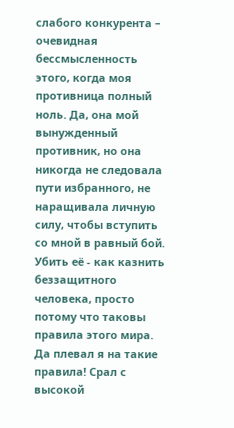слабого конкурента – очевидная бессмысленность этого, когда моя противница полный ноль. Да, она мой вынужденный противник, но она никогда не следовала пути избранного, не наращивала личную силу, чтобы вступить со мной в равный бой.
Убить её - как казнить беззащитного человека, просто потому что таковы правила этого мира. Да плевал я на такие правила! Срал с высокой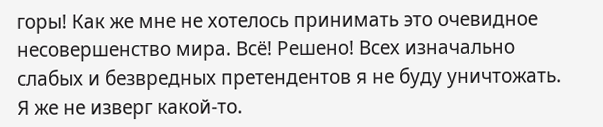горы! Как же мне не хотелось принимать это очевидное несовершенство мира. Всё! Решено! Всех изначально слабых и безвредных претендентов я не буду уничтожать. Я же не изверг какой-то.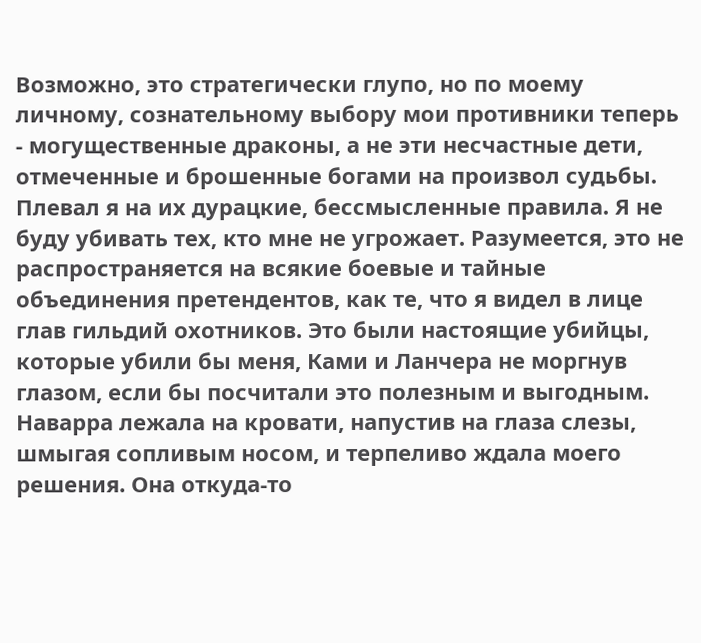Возможно, это стратегически глупо, но по моему личному, сознательному выбору мои противники теперь - могущественные драконы, а не эти несчастные дети, отмеченные и брошенные богами на произвол судьбы. Плевал я на их дурацкие, бессмысленные правила. Я не буду убивать тех, кто мне не угрожает. Разумеется, это не распространяется на всякие боевые и тайные объединения претендентов, как те, что я видел в лице глав гильдий охотников. Это были настоящие убийцы, которые убили бы меня, Ками и Ланчера не моргнув глазом, если бы посчитали это полезным и выгодным.
Наварра лежала на кровати, напустив на глаза слезы, шмыгая сопливым носом, и терпеливо ждала моего решения. Она откуда-то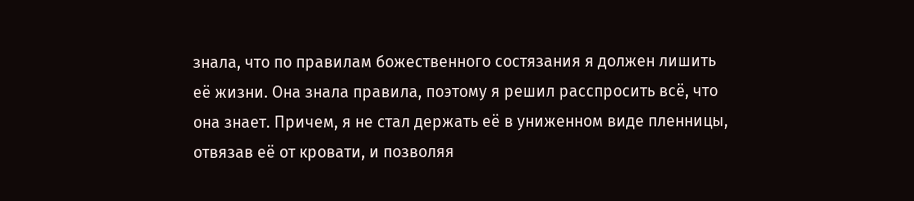знала, что по правилам божественного состязания я должен лишить её жизни. Она знала правила, поэтому я решил расспросить всё, что она знает. Причем, я не стал держать её в униженном виде пленницы, отвязав её от кровати, и позволяя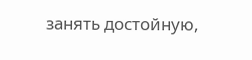занять достойную,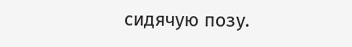сидячую позу.